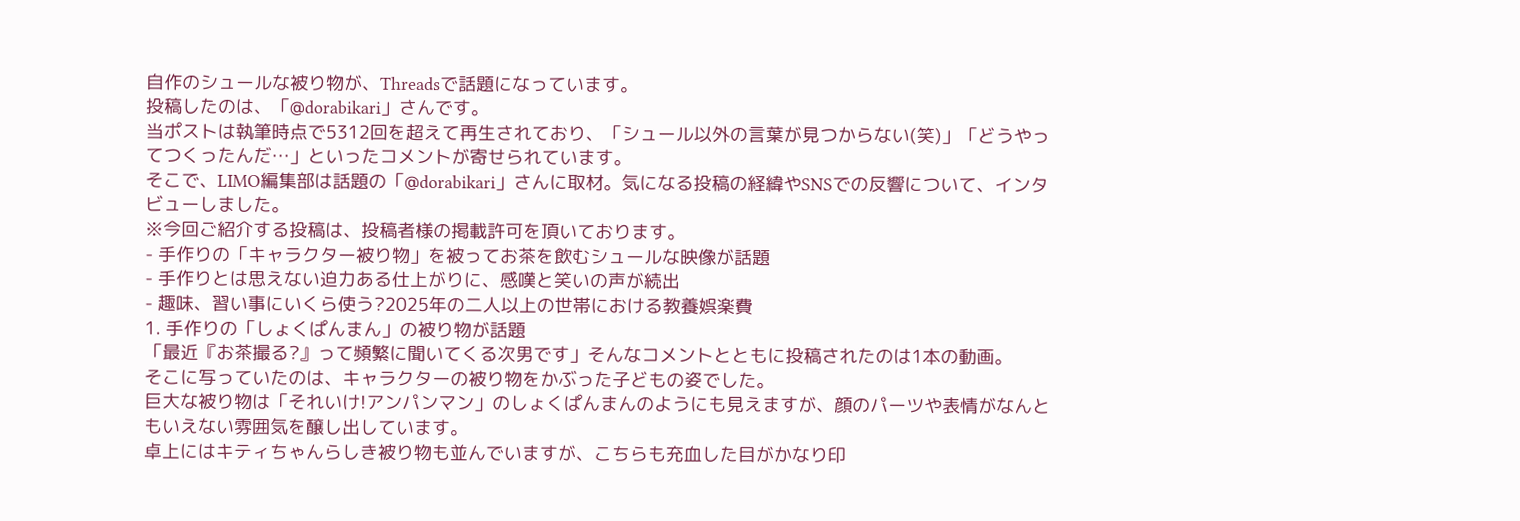自作のシュールな被り物が、Threadsで話題になっています。
投稿したのは、「@dorabikari」さんです。
当ポストは執筆時点で5312回を超えて再生されており、「シュール以外の言葉が見つからない(笑)」「どうやってつくったんだ…」といったコメントが寄せられています。
そこで、LIMO編集部は話題の「@dorabikari」さんに取材。気になる投稿の経緯やSNSでの反響について、インタビューしました。
※今回ご紹介する投稿は、投稿者様の掲載許可を頂いております。
- 手作りの「キャラクター被り物」を被ってお茶を飲むシュールな映像が話題
- 手作りとは思えない迫力ある仕上がりに、感嘆と笑いの声が続出
- 趣味、習い事にいくら使う?2025年の二人以上の世帯における教養娯楽費
1. 手作りの「しょくぱんまん」の被り物が話題
「最近『お茶撮る?』って頻繁に聞いてくる次男です」そんなコメントとともに投稿されたのは1本の動画。
そこに写っていたのは、キャラクターの被り物をかぶった子どもの姿でした。
巨大な被り物は「それいけ!アンパンマン」のしょくぱんまんのようにも見えますが、顔のパーツや表情がなんともいえない雰囲気を醸し出しています。
卓上にはキティちゃんらしき被り物も並んでいますが、こちらも充血した目がかなり印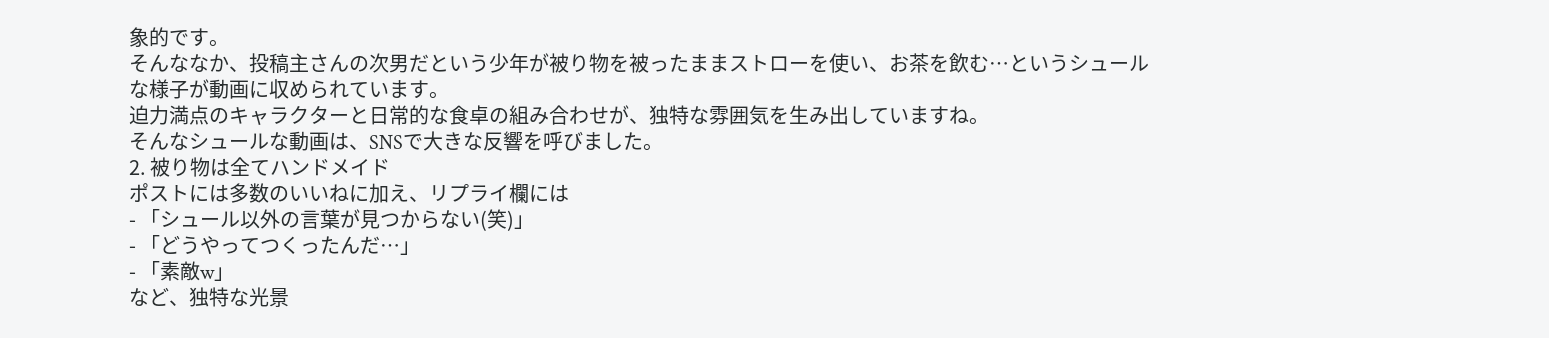象的です。
そんななか、投稿主さんの次男だという少年が被り物を被ったままストローを使い、お茶を飲む…というシュールな様子が動画に収められています。
迫力満点のキャラクターと日常的な食卓の組み合わせが、独特な雰囲気を生み出していますね。
そんなシュールな動画は、SNSで大きな反響を呼びました。
2. 被り物は全てハンドメイド
ポストには多数のいいねに加え、リプライ欄には
- 「シュール以外の言葉が見つからない(笑)」
- 「どうやってつくったんだ…」
- 「素敵w」
など、独特な光景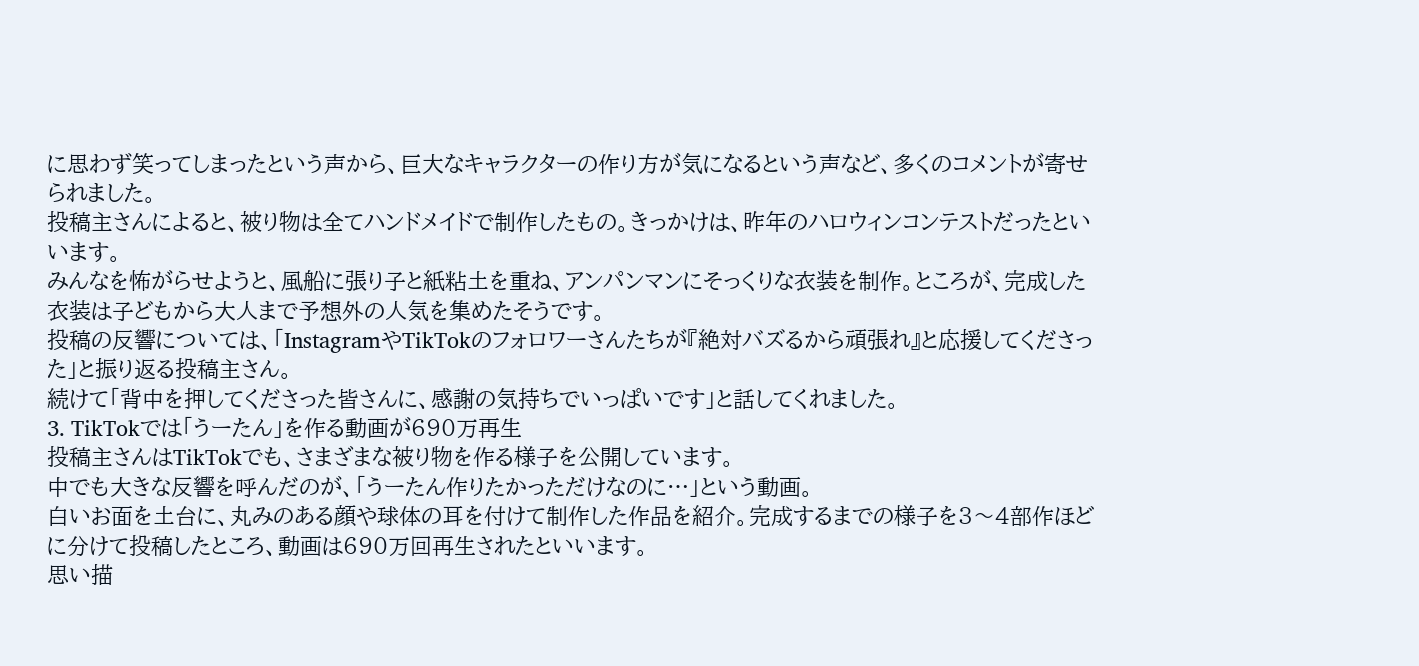に思わず笑ってしまったという声から、巨大なキャラクターの作り方が気になるという声など、多くのコメントが寄せられました。
投稿主さんによると、被り物は全てハンドメイドで制作したもの。きっかけは、昨年のハロウィンコンテストだったといいます。
みんなを怖がらせようと、風船に張り子と紙粘土を重ね、アンパンマンにそっくりな衣装を制作。ところが、完成した衣装は子どもから大人まで予想外の人気を集めたそうです。
投稿の反響については、「InstagramやTikTokのフォロワーさんたちが『絶対バズるから頑張れ』と応援してくださった」と振り返る投稿主さん。
続けて「背中を押してくださった皆さんに、感謝の気持ちでいっぱいです」と話してくれました。
3. TikTokでは「うーたん」を作る動画が690万再生
投稿主さんはTikTokでも、さまざまな被り物を作る様子を公開しています。
中でも大きな反響を呼んだのが、「うーたん作りたかっただけなのに…」という動画。
白いお面を土台に、丸みのある顔や球体の耳を付けて制作した作品を紹介。完成するまでの様子を3〜4部作ほどに分けて投稿したところ、動画は690万回再生されたといいます。
思い描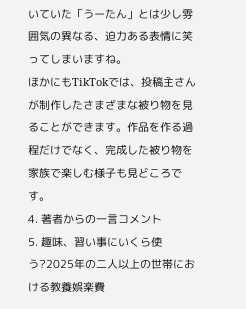いていた「うーたん」とは少し雰囲気の異なる、迫力ある表情に笑ってしまいますね。
ほかにもTikTokでは、投稿主さんが制作したさまざまな被り物を見ることができます。作品を作る過程だけでなく、完成した被り物を家族で楽しむ様子も見どころです。
4. 著者からの一言コメント
5. 趣味、習い事にいくら使う?2025年の二人以上の世帯における教養娯楽費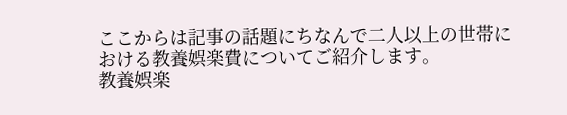ここからは記事の話題にちなんで二人以上の世帯における教養娯楽費についてご紹介します。
教養娯楽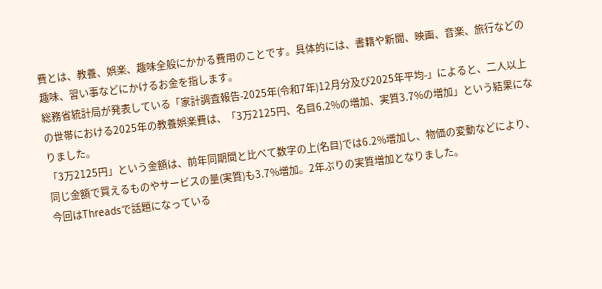費とは、教養、娯楽、趣味全般にかかる費用のことです。具体的には、書籍や新聞、映画、音楽、旅行などの趣味、習い事などにかけるお金を指します。
総務省統計局が発表している「家計調査報告-2025年(令和7年)12月分及び2025年平均-」によると、二人以上の世帯における2025年の教養娯楽費は、「3万2125円、名目6.2%の増加、実質3.7%の増加」という結果になりました。
「3万2125円」という金額は、前年同期間と比べて数字の上(名目)では6.2%増加し、物価の変動などにより、同じ金額で買えるものやサービスの量(実質)も3.7%増加。2年ぶりの実質増加となりました。
今回はThreadsで話題になっている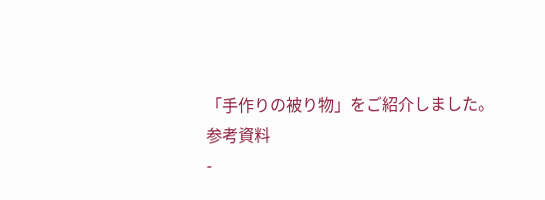「手作りの被り物」をご紹介しました。
参考資料
-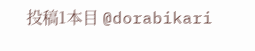投稿1本目 @dorabikari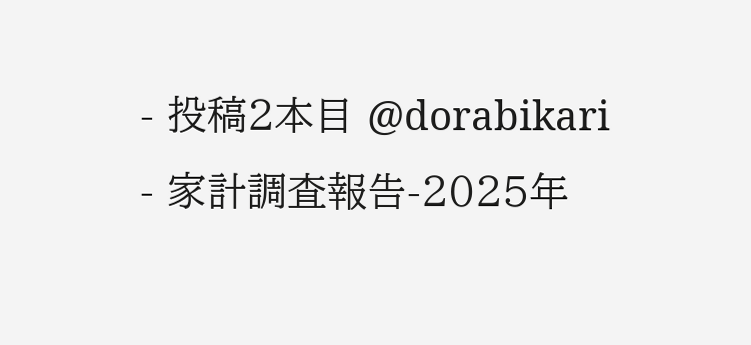- 投稿2本目 @dorabikari
- 家計調査報告-2025年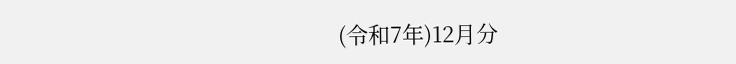(令和7年)12月分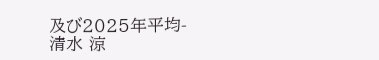及び2025年平均-
清水 涼